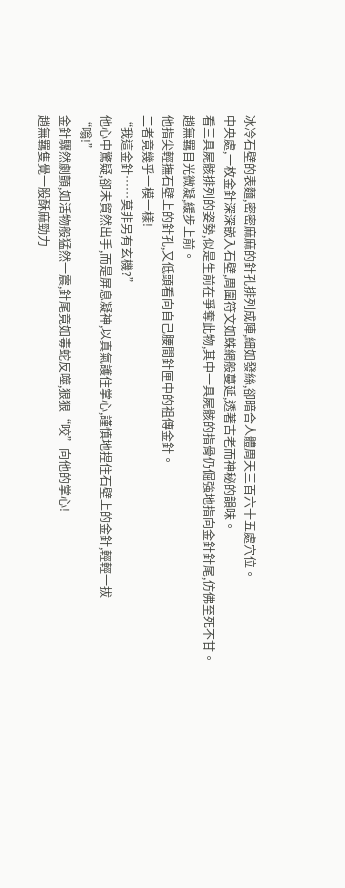冰冷石壁的表麵,密密麻麻的針孔排列成陣,細如發絲,卻暗合人體周天三百六十五處穴位。
中央處,一枚金針深深嵌入石壁,周圍符文如蛛網般蔓延,透著古老而神秘的韻味。
看三具屍骸排列的姿勢,似是生前在爭奪此物,其中一具屍骸的指骨仍倔強地指向金針針尾,仿佛至死不甘。
趙無羈目光微凝,緩步上前。
他指尖輕撫石壁上的針孔,又低頭看向自己腰間針匣中的祖傳金針。
二者竟幾乎一模一樣!
“我這金針……莫非另有玄機?”
他心中驚疑,卻未貿然出手,而是屏息凝神,以真氣護住掌心,謹慎地捏住石壁上的金針,輕輕一拔
“嗡!”
金針驟然劇顫,如活物般猛然一震,針尾竟如毒蛇反噬,狠狠“咬”向他的掌心!
趙無羈隻覺一股酥麻勁力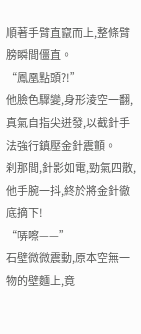順著手臂直竄而上,整條臂膀瞬間僵直。
“鳳凰點頭?!”
他臉色驟變,身形淩空一翻,真氣自指尖迸發,以截針手法強行鎮壓金針震顫。
刹那間,針影如電,勁氣四散,他手腕一抖,終於將金針徹底摘下!
“哢嚓——”
石壁微微震動,原本空無一物的壁麵上,竟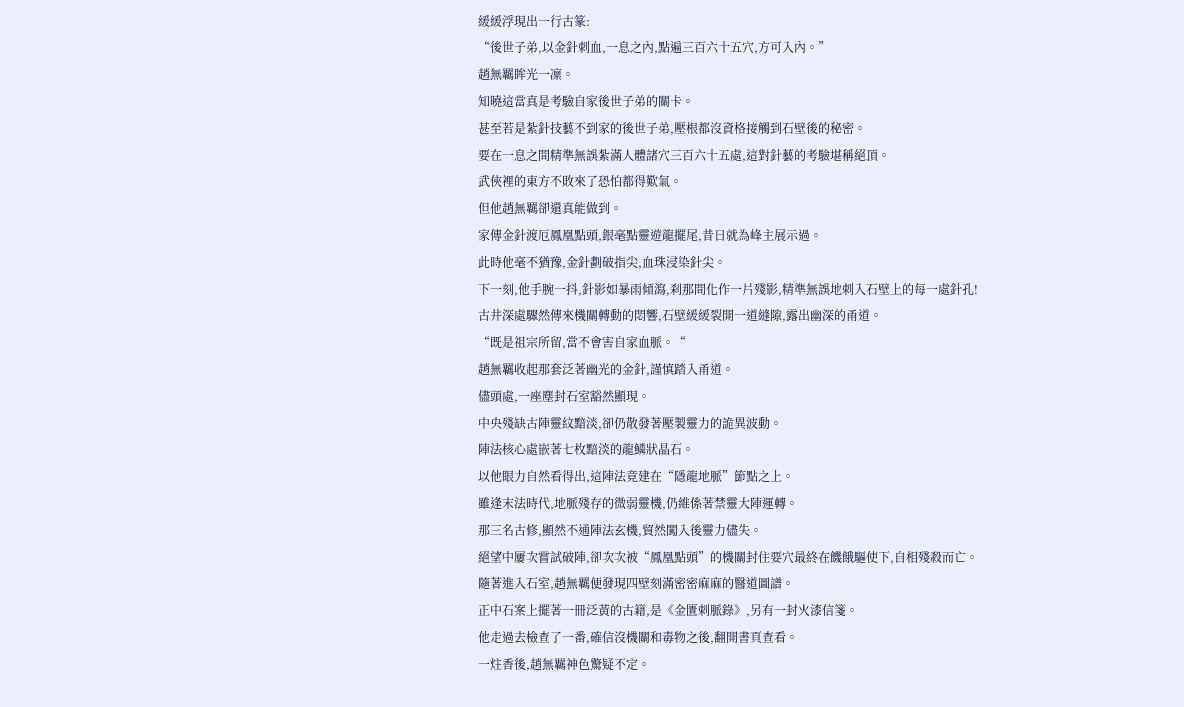緩緩浮現出一行古篆:
“後世子弟,以金針刺血,一息之內,點遍三百六十五穴,方可入內。”
趙無羈眸光一凜。
知曉這當真是考驗自家後世子弟的關卡。
甚至若是紮針技藝不到家的後世子弟,壓根都沒資格接觸到石壁後的秘密。
要在一息之間精準無誤紮滿人體諸穴三百六十五處,這對針藝的考驗堪稱絕頂。
武俠裡的東方不敗來了恐怕都得歎氣。
但他趙無羈卻還真能做到。
家傳金針渡厄鳳凰點頭,銀毫點靈遊龍擺尾,昔日就為峰主展示過。
此時他毫不猶豫,金針劃破指尖,血珠浸染針尖。
下一刻,他手腕一抖,針影如暴雨傾瀉,刹那間化作一片殘影,精準無誤地刺入石壁上的每一處針孔!
古井深處驟然傳來機關轉動的悶響,石壁緩緩裂開一道縫隙,露出幽深的甬道。
“既是祖宗所留,當不會害自家血脈。“
趙無羈收起那套泛著幽光的金針,謹慎踏入甬道。
儘頭處,一座塵封石室豁然顯現。
中央殘缺古陣靈紋黯淡,卻仍散發著壓製靈力的詭異波動。
陣法核心處嵌著七枚黯淡的龍鱗狀晶石。
以他眼力自然看得出,這陣法竟建在“隱龍地脈”節點之上。
雖逢末法時代,地脈殘存的微弱靈機,仍維係著禁靈大陣運轉。
那三名古修,顯然不通陣法玄機,貿然闖入後靈力儘失。
絕望中屢次嘗試破陣,卻次次被“鳳凰點頭”的機關封住要穴最終在饑餓驅使下,自相殘殺而亡。
隨著進入石室,趙無羈便發現四壁刻滿密密麻麻的醫道圖譜。
正中石案上擺著一冊泛黃的古籍,是《金匱刺脈錄》,另有一封火漆信箋。
他走過去檢查了一番,確信沒機關和毒物之後,翻開書頁查看。
一炷香後,趙無羈神色驚疑不定。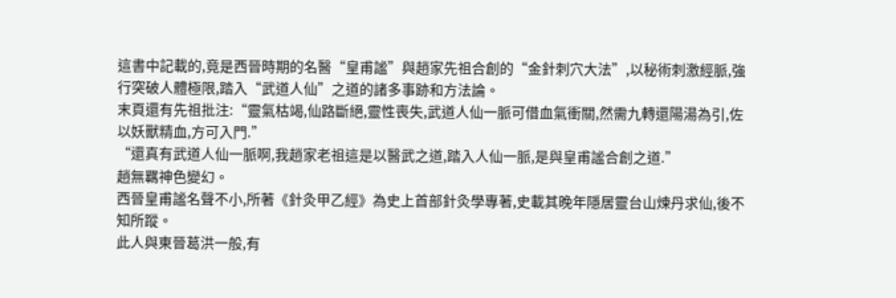這書中記載的,竟是西晉時期的名醫“皇甫謐”與趙家先祖合創的“金針刺穴大法”,以秘術刺激經脈,強行突破人體極限,踏入“武道人仙”之道的諸多事跡和方法論。
末頁還有先祖批注:“靈氣枯竭,仙路斷絕,靈性喪失,武道人仙一脈可借血氣衝關,然需九轉還陽湯為引,佐以妖獸精血,方可入門.”
“還真有武道人仙一脈啊,我趙家老祖這是以醫武之道,踏入人仙一脈,是與皇甫謐合創之道.”
趙無羈神色變幻。
西晉皇甫謐名聲不小,所著《針灸甲乙經》為史上首部針灸學專著,史載其晚年隱居靈台山煉丹求仙,後不知所蹤。
此人與東晉葛洪一般,有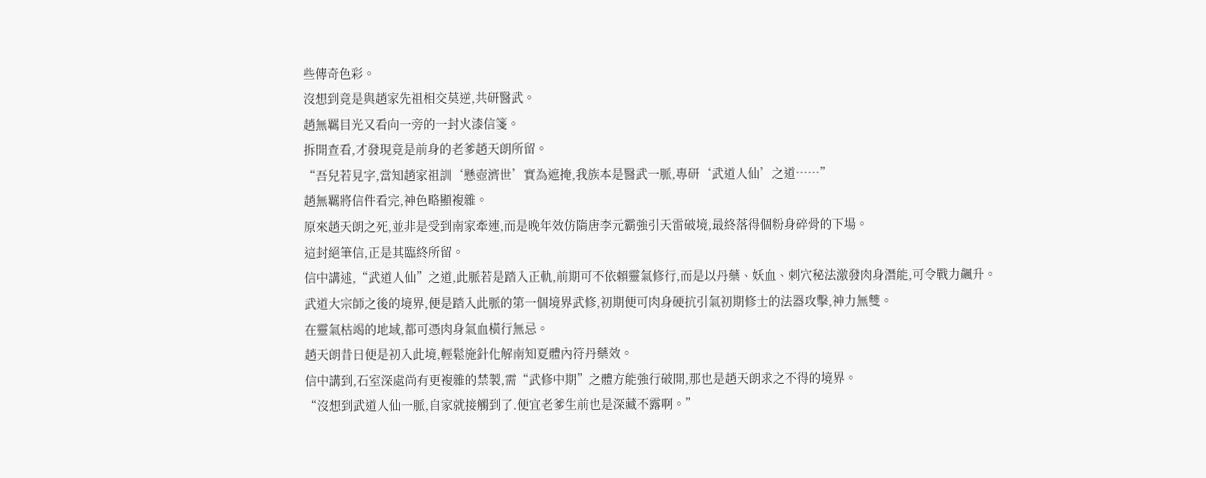些傳奇色彩。
沒想到竟是與趙家先祖相交莫逆,共研醫武。
趙無羈目光又看向一旁的一封火漆信箋。
拆開查看,才發現竟是前身的老爹趙天朗所留。
“吾兒若見字,當知趙家祖訓‘懸壺濟世’實為遮掩,我族本是醫武一脈,專研‘武道人仙’之道……”
趙無羈將信件看完,神色略顯複雜。
原來趙天朗之死,並非是受到南家牽連,而是晚年效仿隋唐李元霸強引天雷破境,最終落得個粉身碎骨的下場。
這封絕筆信,正是其臨終所留。
信中講述,“武道人仙”之道,此脈若是踏入正軌,前期可不依賴靈氣修行,而是以丹藥、妖血、刺穴秘法激發肉身潛能,可令戰力飆升。
武道大宗師之後的境界,便是踏入此脈的第一個境界武修,初期便可肉身硬抗引氣初期修士的法器攻擊,神力無雙。
在靈氣枯竭的地域,都可憑肉身氣血橫行無忌。
趙天朗昔日便是初入此境,輕鬆施針化解南知夏體內符丹藥效。
信中講到,石室深處尚有更複雜的禁製,需“武修中期”之體方能強行破開,那也是趙天朗求之不得的境界。
“沒想到武道人仙一脈,自家就接觸到了.便宜老爹生前也是深藏不露啊。”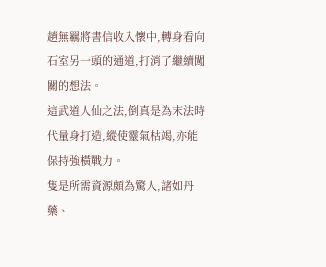趙無羈將書信收入懷中,轉身看向石室另一頭的通道,打消了繼續闖關的想法。
這武道人仙之法,倒真是為末法時代量身打造,縱使靈氣枯竭,亦能保持強橫戰力。
隻是所需資源頗為驚人,諸如丹藥、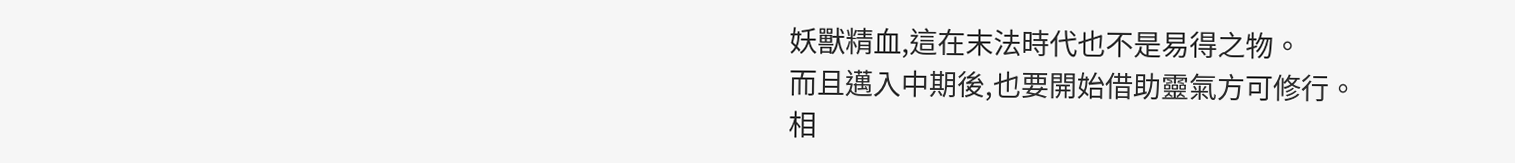妖獸精血,這在末法時代也不是易得之物。
而且邁入中期後,也要開始借助靈氣方可修行。
相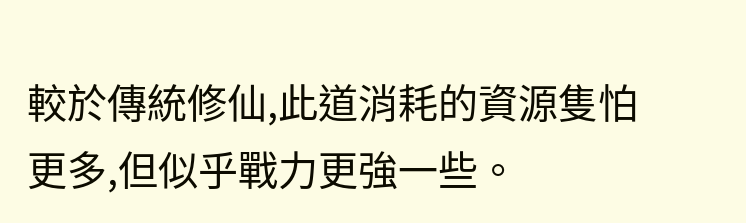較於傳統修仙,此道消耗的資源隻怕更多,但似乎戰力更強一些。